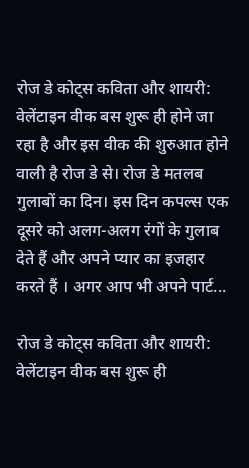रोज डे कोट्स कविता और शायरी: वेलेंटाइन वीक बस शुरू ही होने जा रहा है और इस वीक की शुरुआत होने वाली है रोज डे से। रोज डे मतलब गुलाबों का दिन। इस दिन कपल्स एक दूसरे को अलग-अलग रंगों के गुलाब देते हैं और अपने प्यार का इजहार करते हैं । अगर आप भी अपने पार्ट...

रोज डे कोट्स कविता और शायरी: वेलेंटाइन वीक बस शुरू ही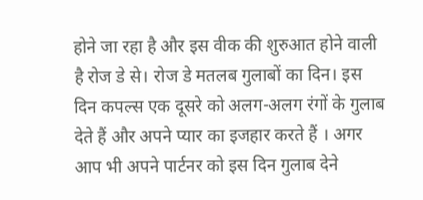होने जा रहा है और इस वीक की शुरुआत होने वाली है रोज डे से। रोज डे मतलब गुलाबों का दिन। इस दिन कपल्स एक दूसरे को अलग-अलग रंगों के गुलाब देते हैं और अपने प्यार का इजहार करते हैं । अगर आप भी अपने पार्टनर को इस दिन गुलाब देने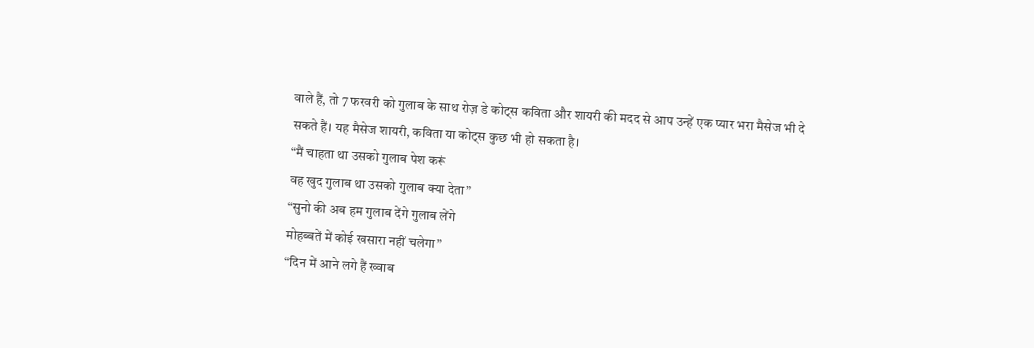वाले हैं, तो 7 फरवरी को गुलाब के साथ रोज़ डे कोट्स कविता और शायरी की मदद से आप उन्हें एक प्यार भरा मैसेज भी दे सकते हैं। यह मैसेज शायरी, कविता या कोट्स कुछ भी हो सकता है।
“मैं चाहता था उसको गुलाब पेश करूं
वह खुद गुलाब था उसको गुलाब क्या देता”
“सुनो की अब हम गुलाब देंगे गुलाब लेंगे
मोहब्बतें में कोई खसारा नहीं चलेगा”
“दिन में आने लगे हैं ख्वाब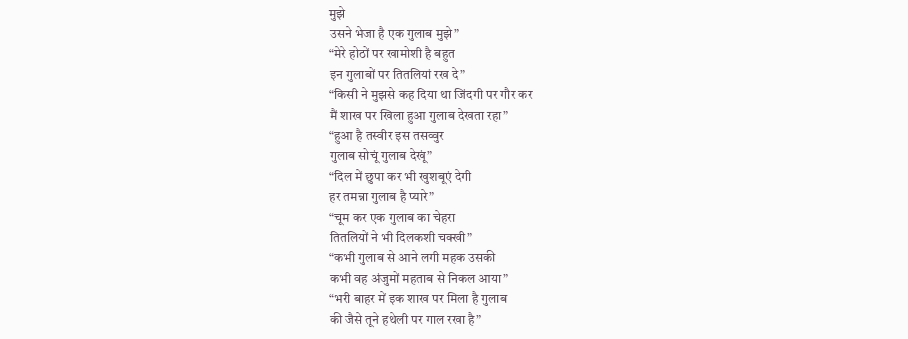मुझे
उसने भेजा है एक गुलाब मुझे”
“मेरे होठों पर खामोशी है बहुत
इन गुलाबों पर तितलियां रख दे”
“किसी ने मुझसे कह दिया था जिंदगी पर गौर कर
मैं शाख पर खिला हुआ गुलाब देखता रहा”
“हुआ है तस्वीर इस तसव्वुर
गुलाब सोचूं गुलाब देखूं”
“दिल में छुपा कर भी खुशबूएं देगी
हर तमन्ना गुलाब है प्यारे”
“चूम कर एक गुलाब का चेहरा
तितलियों ने भी दिलकशी चक्खी”
“कभी गुलाब से आने लगी महक उसकी
कभी वह अंजुमों महताब से निकल आया”
“भरी बाहर में इक शाख पर मिला है गुलाब
की जैसे तूने हथेली पर गाल रखा है”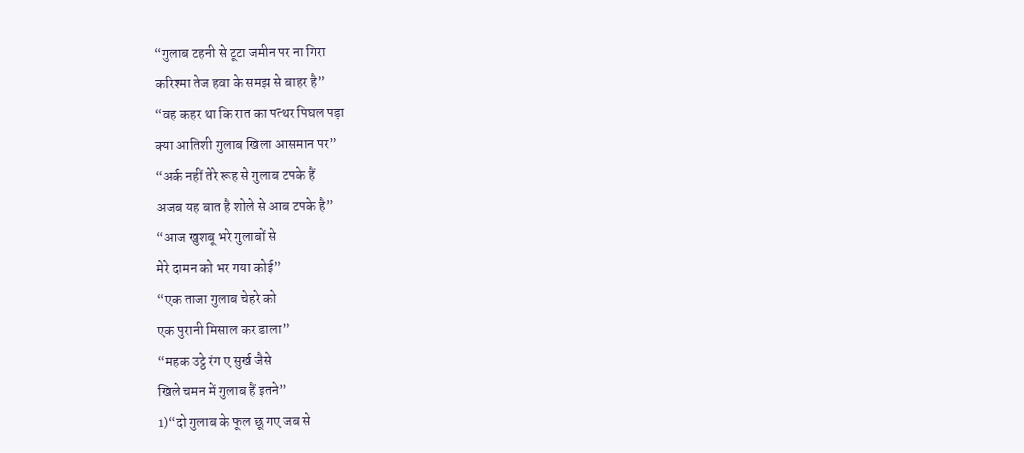“गुलाब टहनी से टूटा जमीन पर ना गिरा
करिश्मा तेज हवा के समझ से बाहर है”
“वह कहर था कि रात का पत्थर पिघल पड़ा
क्या आतिशी गुलाब खिला आसमान पर”
“अर्क नहीं तेरे रूह से गुलाब टपके हैं
अजब यह बात है शोले से आब टपके है”
“आज खुशबू भरे गुलाबों से
मेरे दामन को भर गया कोई”
“एक ताजा गुलाब चेहरे को
एक पुरानी मिसाल कर डाला”
“महक उट्ठे रंग ए सुर्ख जैसे
खिले चमन में गुलाब हैं इतने”
1)“दो गुलाब के फूल छू गए जब से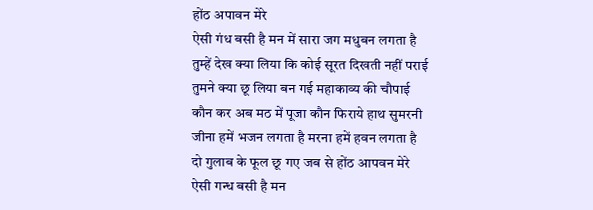होंठ अपावन मेरे
ऐसी गंध बसी है मन में सारा जग मधुबन लगता है
तुम्हें देख क्या लिया कि कोई सूरत दिखती नहीं पराई
तुमने क्या छू लिया बन गई महाकाव्य की चौपाई
कौन कर अब मठ में पूजा कौन फिराये हाथ सुमरनी
जीना हमें भजन लगता है मरना हमें हवन लगता है
दो गुलाब के फूल छू गए जब से होंठ आपवन मेरे
ऐसी गन्ध बसी है मन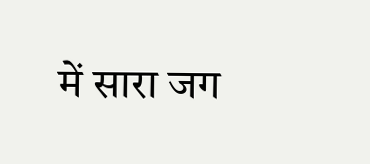में सारा जग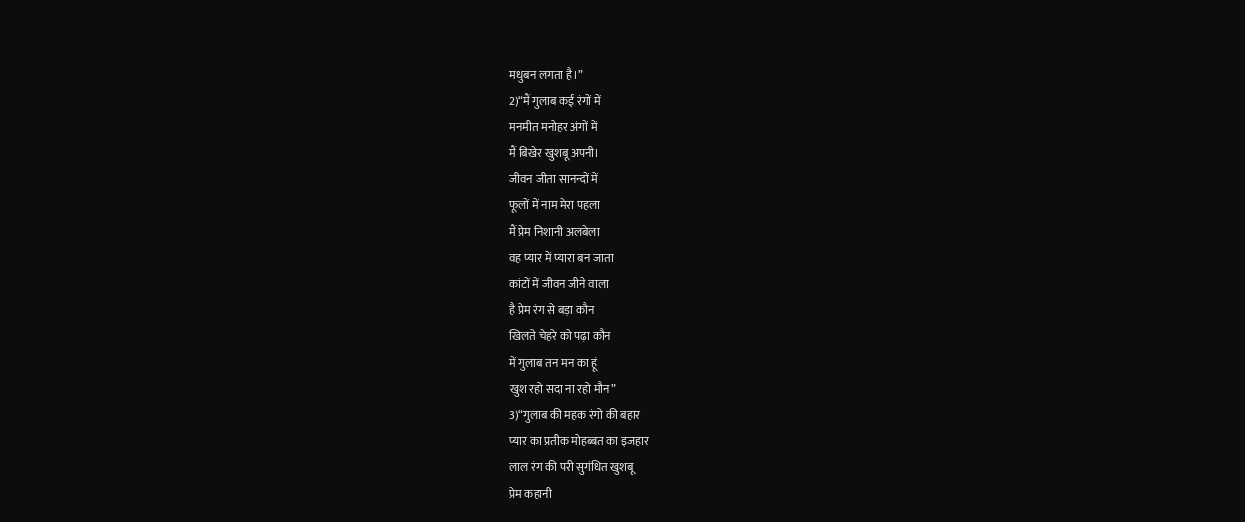मधुबन लगता है।”
2)“मैं गुलाब कई रंगों में
मनमीत मनोहर अंगों में
मैं बिखेर खुशबू अपनी।
जीवन जीता सानन्दों में
फूलों में नाम मेरा पहला
मैं प्रेम निशानी अलबेला
वह प्यार में प्यारा बन जाता
कांटों में जीवन जीने वाला
है प्रेम रंग से बड़ा कौन
खिलते चेहरे को पढ़ा कौन
में गुलाब तन मन का हूं
खुश रहो सदा ना रहो मौन”
3)“गुलाब की महक रंगो की बहार
प्यार का प्रतीक मोहब्बत का इजहार
लाल रंग की परी सुगंधित खुशबू
प्रेम कहानी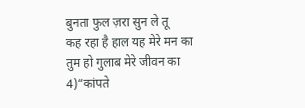बुनता फुल ज़रा सुन ले तू
कह रहा है हाल यह मेरे मन का
तुम हो गुलाब मेरे जीवन का
4)“कांपते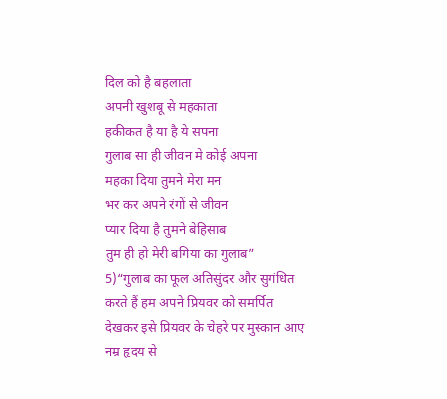दिल को है बहलाता
अपनी खुशबू से महकाता
हकीकत है या है ये सपना
गुलाब सा ही जीवन मे कोई अपना
महका दिया तुमने मेरा मन
भर कर अपने रंगों से जीवन
प्यार दिया है तुमने बेहिसाब
तुम ही हो मेरी बगिया का गुलाब”
5)“गुलाब का फूल अतिसुंदर और सुगंधित
करते हैं हम अपने प्रियवर को समर्पित
देखकर इसे प्रियवर के चेहरे पर मुस्कान आए
नम्र हृदय से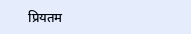प्रियतम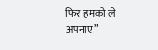फिर हमको ले अपनाए”